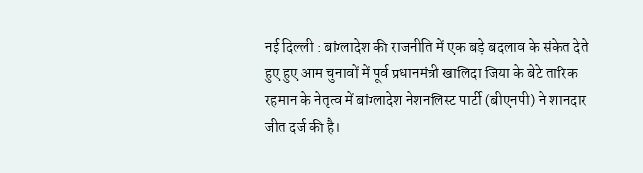नई दिल्ली : बांग्लादेश की राजनीति में एक बड़े बदलाव के संकेत देते हुए हुए आम चुनावों में पूर्व प्रधानमंत्री खालिदा जिया के बेटे तारिक रहमान के नेतृत्व में बांग्लादेश नेशनलिस्ट पार्टी (बीएनपी) ने शानदार जीत दर्ज की है।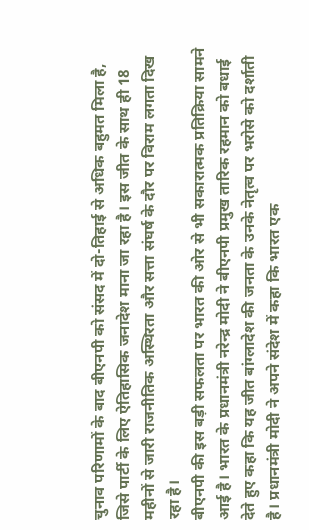चुनाव परिणामों के बाद बीएनपी को संसद में दो-तिहाई से अधिक बहुमत मिला है, जिसे पार्टी के लिए ऐतिहासिक जनादेश माना जा रहा है। इस जीत के साथ ही 18 महीनों से जारी राजनीतिक अस्थिरता और सत्ता संघर्ष के दौर पर विराम लगता दिख रहा है।
बीएनपी की इस बड़ी सफलता पर भारत की ओर से भी सकारात्मक प्रतिक्रिया सामने आई है। भारत के प्रधानमंत्री नरेन्द्र मोदी ने बीएनपी प्रमुख तारिक रहमान को बधाई देते हुए कहा कि यह जीत बांग्लादेश की जनता के उनके नेतृत्व पर भरोसे को दर्शाती है। प्रधानमंत्री मोदी ने अपने संदेश में कहा कि भारत एक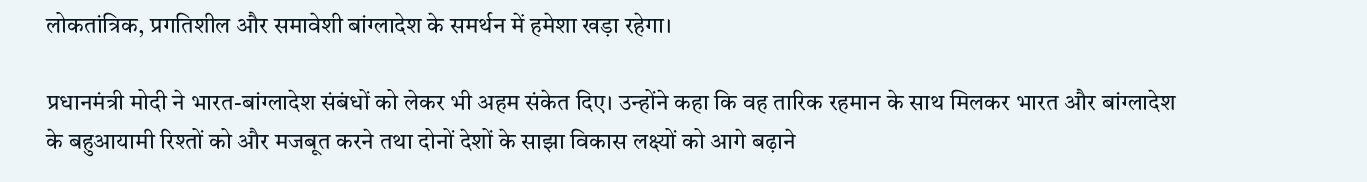लोकतांत्रिक, प्रगतिशील और समावेशी बांग्लादेश के समर्थन में हमेशा खड़ा रहेगा।

प्रधानमंत्री मोदी ने भारत-बांग्लादेश संबंधों को लेकर भी अहम संकेत दिए। उन्होंने कहा कि वह तारिक रहमान के साथ मिलकर भारत और बांग्लादेश के बहुआयामी रिश्तों को और मजबूत करने तथा दोनों देशों के साझा विकास लक्ष्यों को आगे बढ़ाने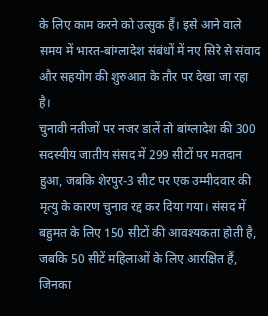के लिए काम करने को उत्सुक हैं। इसे आने वाले समय में भारत-बांग्लादेश संबंधों में नए सिरे से संवाद और सहयोग की शुरुआत के तौर पर देखा जा रहा है।
चुनावी नतीजों पर नजर डालें तो बांग्लादेश की 300 सदस्यीय जातीय संसद में 299 सीटों पर मतदान हुआ, जबकि शेरपुर-3 सीट पर एक उम्मीदवार की मृत्यु के कारण चुनाव रद्द कर दिया गया। संसद में बहुमत के लिए 150 सीटों की आवश्यकता होती है, जबकि 50 सीटें महिलाओं के लिए आरक्षित हैं, जिनका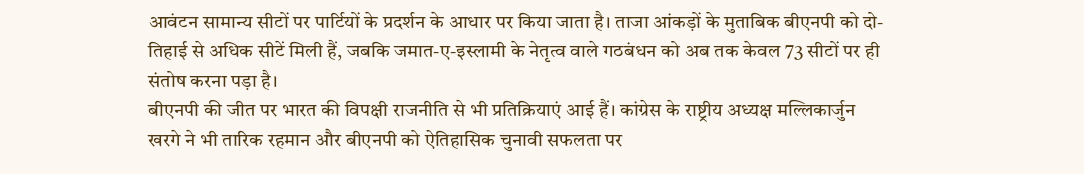आवंटन सामान्य सीटों पर पार्टियों के प्रदर्शन के आधार पर किया जाता है। ताजा आंकड़ों के मुताबिक बीएनपी को दो-तिहाई से अधिक सीटें मिली हैं, जबकि जमात-ए-इस्लामी के नेतृत्व वाले गठबंधन को अब तक केवल 73 सीटों पर ही संतोष करना पड़ा है।
बीएनपी की जीत पर भारत की विपक्षी राजनीति से भी प्रतिक्रियाएं आई हैं। कांग्रेस के राष्ट्रीय अध्यक्ष मल्लिकार्जुन खरगे ने भी तारिक रहमान और बीएनपी को ऐतिहासिक चुनावी सफलता पर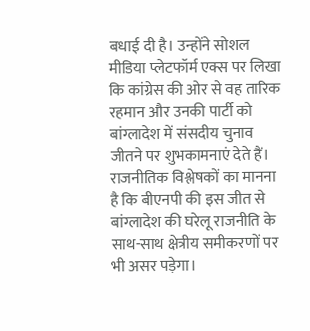बधाई दी है। उन्होंने सोशल मीडिया प्लेटफॉर्म एक्स पर लिखा कि कांग्रेस की ओर से वह तारिक रहमान और उनकी पार्टी को बांग्लादेश में संसदीय चुनाव जीतने पर शुभकामनाएं देते हैं।
राजनीतिक विश्लेषकों का मानना है कि बीएनपी की इस जीत से बांग्लादेश की घरेलू राजनीति के साथ-साथ क्षेत्रीय समीकरणों पर भी असर पड़ेगा।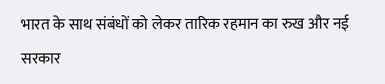भारत के साथ संबंधों को लेकर तारिक रहमान का रुख और नई सरकार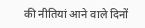की नीतियां आने वाले दिनों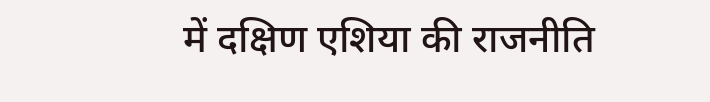में दक्षिण एशिया की राजनीति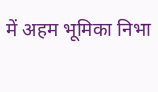में अहम भूमिका निभा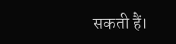सकती हैं।